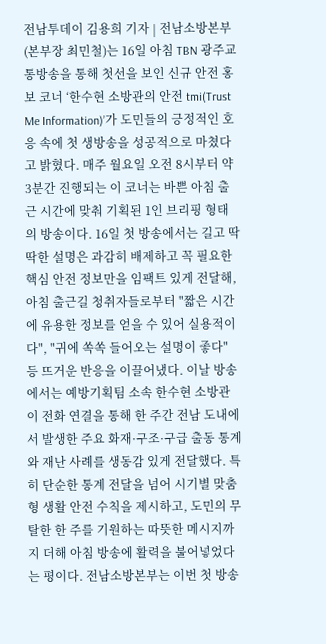전남투데이 김용희 기자 | 전남소방본부(본부장 최민철)는 16일 아침 TBN 광주교통방송을 통해 첫선을 보인 신규 안전 홍보 코너 ‘한수현 소방관의 안전 tmi(Trust Me Information)’가 도민들의 긍정적인 호응 속에 첫 생방송을 성공적으로 마쳤다고 밝혔다. 매주 월요일 오전 8시부터 약 3분간 진행되는 이 코너는 바쁜 아침 출근 시간에 맞춰 기획된 1인 브리핑 형태의 방송이다. 16일 첫 방송에서는 길고 딱딱한 설명은 과감히 배제하고 꼭 필요한 핵심 안전 정보만을 임팩트 있게 전달해, 아침 출근길 청취자들로부터 "짧은 시간에 유용한 정보를 얻을 수 있어 실용적이다", "귀에 쏙쏙 들어오는 설명이 좋다" 등 뜨거운 반응을 이끌어냈다. 이날 방송에서는 예방기획팀 소속 한수현 소방관이 전화 연결을 통해 한 주간 전남 도내에서 발생한 주요 화재·구조·구급 출동 통계와 재난 사례를 생동감 있게 전달했다. 특히 단순한 통계 전달을 넘어 시기별 맞춤형 생활 안전 수칙을 제시하고, 도민의 무탈한 한 주를 기원하는 따뜻한 메시지까지 더해 아침 방송에 활력을 불어넣었다는 평이다. 전남소방본부는 이번 첫 방송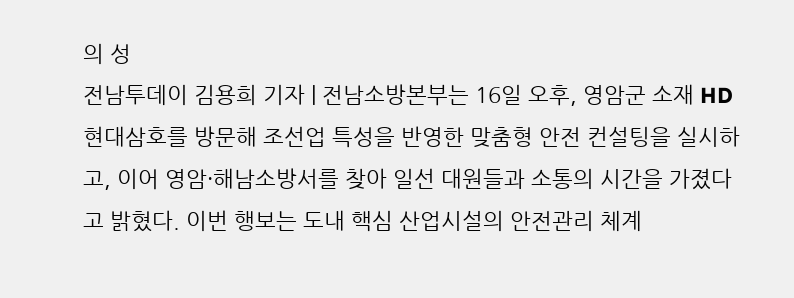의 성
전남투데이 김용희 기자 | 전남소방본부는 16일 오후, 영암군 소재 HD현대삼호를 방문해 조선업 특성을 반영한 맞춤형 안전 컨설팅을 실시하고, 이어 영암·해남소방서를 찾아 일선 대원들과 소통의 시간을 가졌다고 밝혔다. 이번 행보는 도내 핵심 산업시설의 안전관리 체계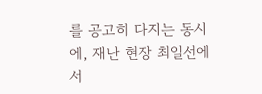를 공고히 다지는 동시에, 재난 현장 최일선에서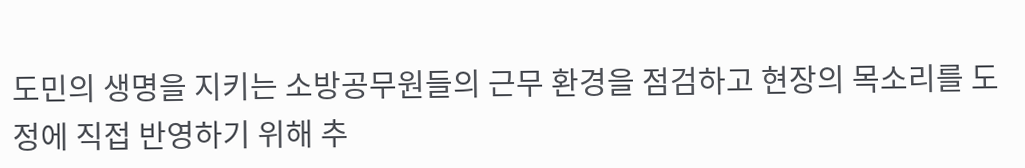도민의 생명을 지키는 소방공무원들의 근무 환경을 점검하고 현장의 목소리를 도정에 직접 반영하기 위해 추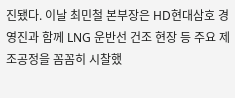진됐다. 이날 최민철 본부장은 HD현대삼호 경영진과 함께 LNG 운반선 건조 현장 등 주요 제조공정을 꼼꼼히 시찰했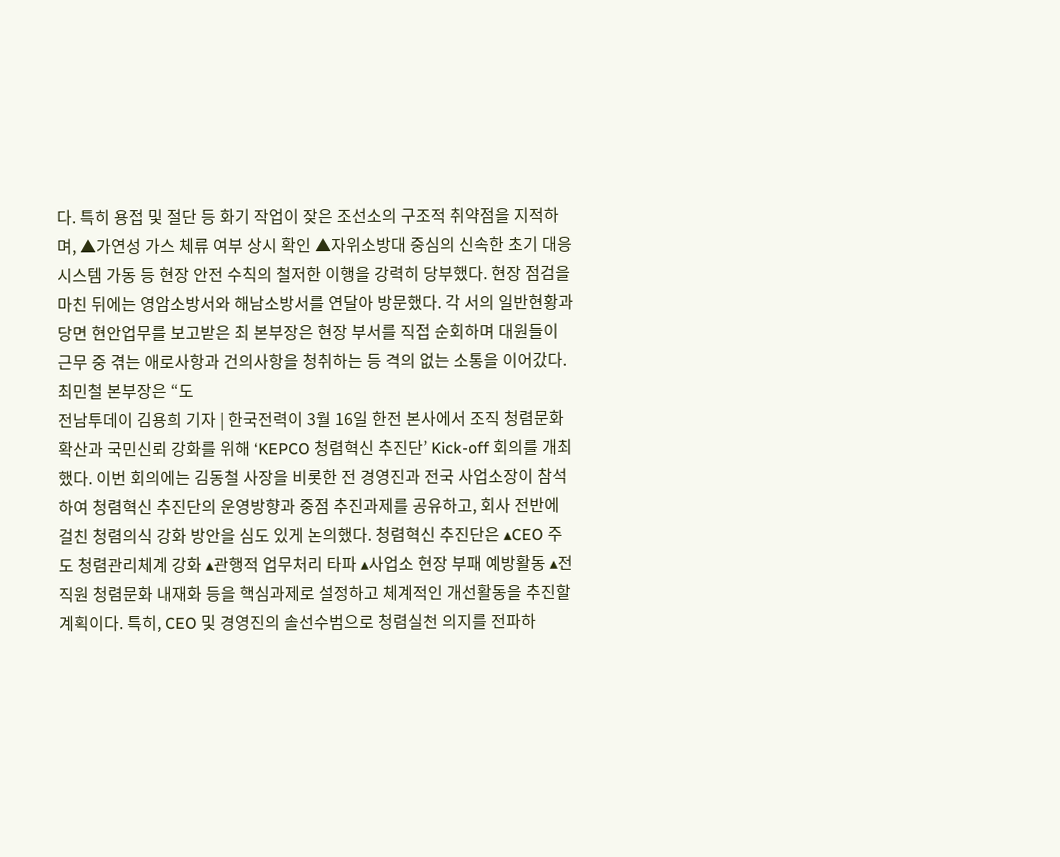다. 특히 용접 및 절단 등 화기 작업이 잦은 조선소의 구조적 취약점을 지적하며, ▲가연성 가스 체류 여부 상시 확인 ▲자위소방대 중심의 신속한 초기 대응 시스템 가동 등 현장 안전 수칙의 철저한 이행을 강력히 당부했다. 현장 점검을 마친 뒤에는 영암소방서와 해남소방서를 연달아 방문했다. 각 서의 일반현황과 당면 현안업무를 보고받은 최 본부장은 현장 부서를 직접 순회하며 대원들이 근무 중 겪는 애로사항과 건의사항을 청취하는 등 격의 없는 소통을 이어갔다. 최민철 본부장은 “도
전남투데이 김용희 기자 | 한국전력이 3월 16일 한전 본사에서 조직 청렴문화 확산과 국민신뢰 강화를 위해 ‘KEPCO 청렴혁신 추진단’ Kick-off 회의를 개최했다. 이번 회의에는 김동철 사장을 비롯한 전 경영진과 전국 사업소장이 참석하여 청렴혁신 추진단의 운영방향과 중점 추진과제를 공유하고, 회사 전반에 걸친 청렴의식 강화 방안을 심도 있게 논의했다. 청렴혁신 추진단은 ▴CEO 주도 청렴관리체계 강화 ▴관행적 업무처리 타파 ▴사업소 현장 부패 예방활동 ▴전 직원 청렴문화 내재화 등을 핵심과제로 설정하고 체계적인 개선활동을 추진할 계획이다. 특히, CEO 및 경영진의 솔선수범으로 청렴실천 의지를 전파하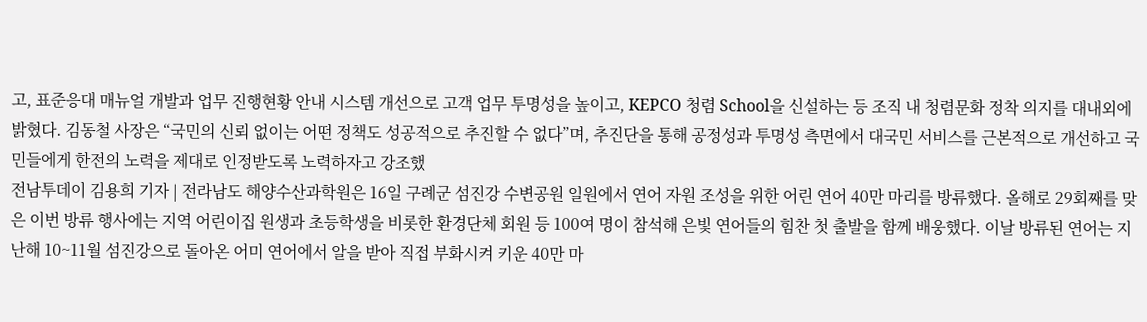고, 표준응대 매뉴얼 개발과 업무 진행현황 안내 시스템 개선으로 고객 업무 투명성을 높이고, KEPCO 청렴 School을 신설하는 등 조직 내 청렴문화 정착 의지를 대내외에 밝혔다. 김동철 사장은 “국민의 신뢰 없이는 어떤 정책도 성공적으로 추진할 수 없다”며, 추진단을 통해 공정성과 투명성 측면에서 대국민 서비스를 근본적으로 개선하고 국민들에게 한전의 노력을 제대로 인정받도록 노력하자고 강조했
전남투데이 김용희 기자 | 전라남도 해양수산과학원은 16일 구례군 섬진강 수변공원 일원에서 연어 자원 조성을 위한 어린 연어 40만 마리를 방류했다. 올해로 29회째를 맞은 이번 방류 행사에는 지역 어린이집 원생과 초등학생을 비롯한 환경단체 회원 등 100여 명이 참석해 은빛 연어들의 힘찬 첫 출발을 함께 배웅했다. 이날 방류된 연어는 지난해 10~11월 섬진강으로 돌아온 어미 연어에서 알을 받아 직접 부화시켜 키운 40만 마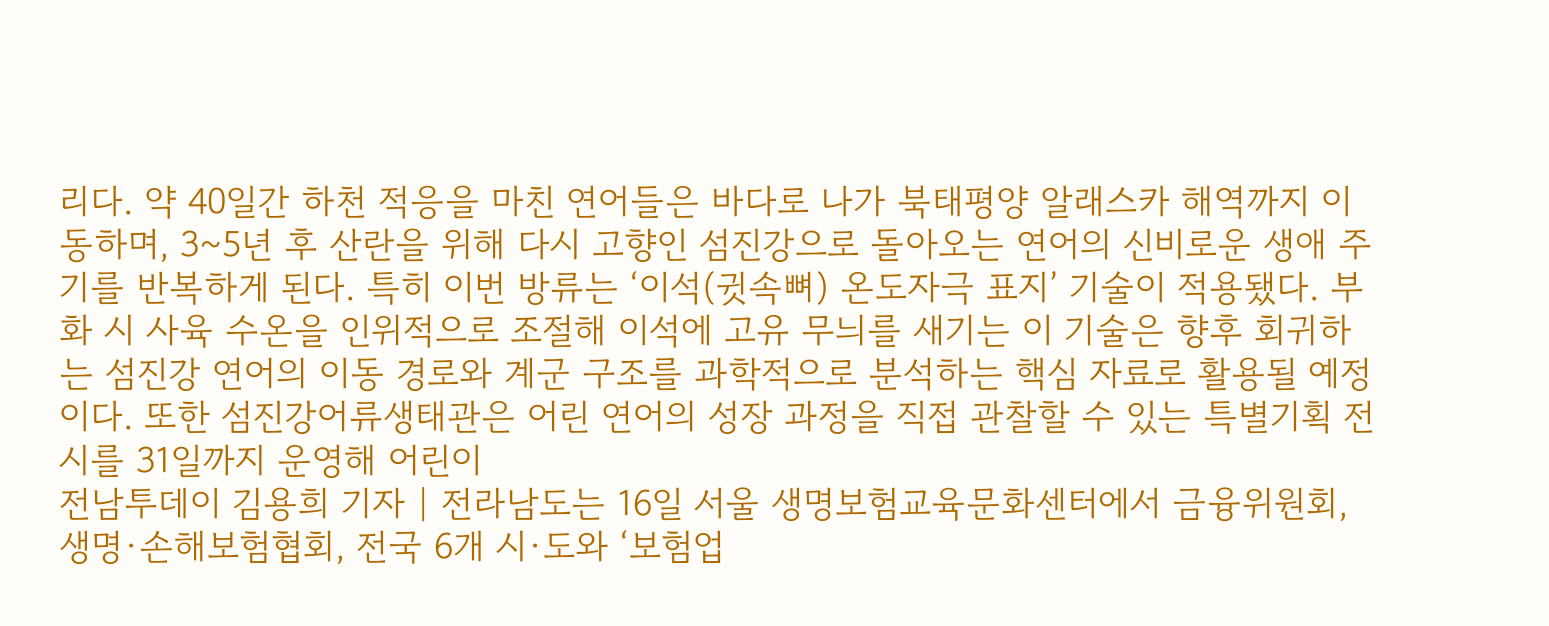리다. 약 40일간 하천 적응을 마친 연어들은 바다로 나가 북태평양 알래스카 해역까지 이동하며, 3~5년 후 산란을 위해 다시 고향인 섬진강으로 돌아오는 연어의 신비로운 생애 주기를 반복하게 된다. 특히 이번 방류는 ‘이석(귓속뼈) 온도자극 표지’ 기술이 적용됐다. 부화 시 사육 수온을 인위적으로 조절해 이석에 고유 무늬를 새기는 이 기술은 향후 회귀하는 섬진강 연어의 이동 경로와 계군 구조를 과학적으로 분석하는 핵심 자료로 활용될 예정이다. 또한 섬진강어류생태관은 어린 연어의 성장 과정을 직접 관찰할 수 있는 특별기획 전시를 31일까지 운영해 어린이
전남투데이 김용희 기자 | 전라남도는 16일 서울 생명보험교육문화센터에서 금융위원회, 생명·손해보험협회, 전국 6개 시·도와 ‘보험업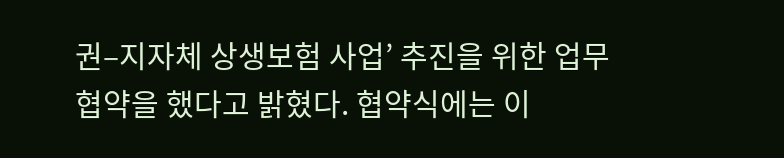권–지자체 상생보험 사업’ 추진을 위한 업무협약을 했다고 밝혔다. 협약식에는 이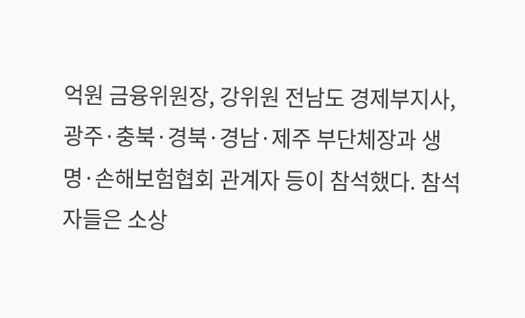억원 금융위원장, 강위원 전남도 경제부지사, 광주·충북·경북·경남·제주 부단체장과 생명·손해보험협회 관계자 등이 참석했다. 참석자들은 소상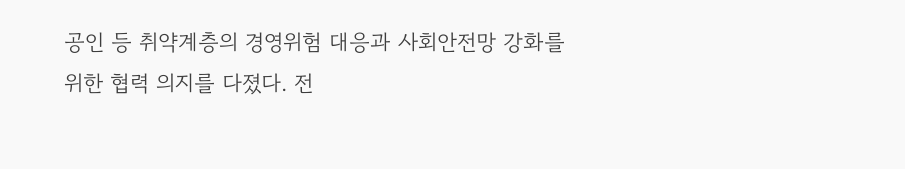공인 등 취약계층의 경영위험 대응과 사회안전망 강화를 위한 협력 의지를 다졌다. 전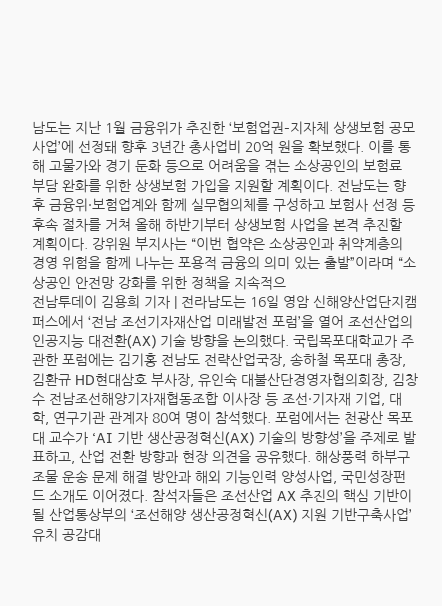남도는 지난 1월 금융위가 추진한 ‘보험업권–지자체 상생보험 공모사업’에 선정돼 향후 3년간 총사업비 20억 원을 확보했다. 이를 통해 고물가와 경기 둔화 등으로 어려움을 겪는 소상공인의 보험료 부담 완화를 위한 상생보험 가입을 지원할 계획이다. 전남도는 향후 금융위·보험업계와 함께 실무협의체를 구성하고 보험사 선정 등 후속 절차를 거쳐 올해 하반기부터 상생보험 사업을 본격 추진할 계획이다. 강위원 부지사는 “이번 협약은 소상공인과 취약계층의 경영 위험을 함께 나누는 포용적 금융의 의미 있는 출발”이라며 “소상공인 안전망 강화를 위한 정책을 지속적으
전남투데이 김용희 기자 | 전라남도는 16일 영암 신해양산업단지캠퍼스에서 ‘전남 조선기자재산업 미래발전 포럼’을 열어 조선산업의 인공지능 대전환(AX) 기술 방향을 논의했다. 국립목포대학교가 주관한 포럼에는 김기홍 전남도 전략산업국장, 송하철 목포대 총장, 김환규 HD현대삼호 부사장, 유인숙 대불산단경영자협의회장, 김창수 전남조선해양기자재협동조합 이사장 등 조선·기자재 기업, 대학, 연구기관 관계자 80여 명이 참석했다. 포럼에서는 천광산 목포대 교수가 ‘AI 기반 생산공정혁신(AX) 기술의 방향성’을 주제로 발표하고, 산업 전환 방향과 현장 의견을 공유했다. 해상풍력 하부구조물 운송 문제 해결 방안과 해외 기능인력 양성사업, 국민성장펀드 소개도 이어졌다. 참석자들은 조선산업 AX 추진의 핵심 기반이 될 산업통상부의 ‘조선해양 생산공정혁신(AX) 지원 기반구축사업’ 유치 공감대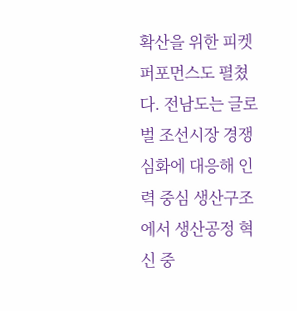확산을 위한 피켓 퍼포먼스도 펼쳤다. 전남도는 글로벌 조선시장 경쟁 심화에 대응해 인력 중심 생산구조에서 생산공정 혁신 중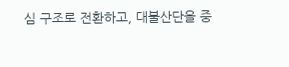심 구조로 전환하고, 대불산단을 중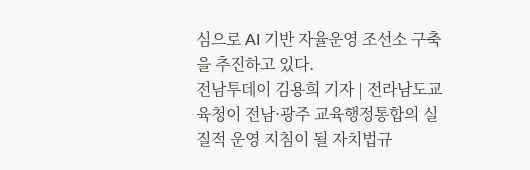심으로 AI 기반 자율운영 조선소 구축을 추진하고 있다.
전남투데이 김용희 기자 | 전라남도교육청이 전남·광주 교육행정통합의 실질적 운영 지침이 될 자치법규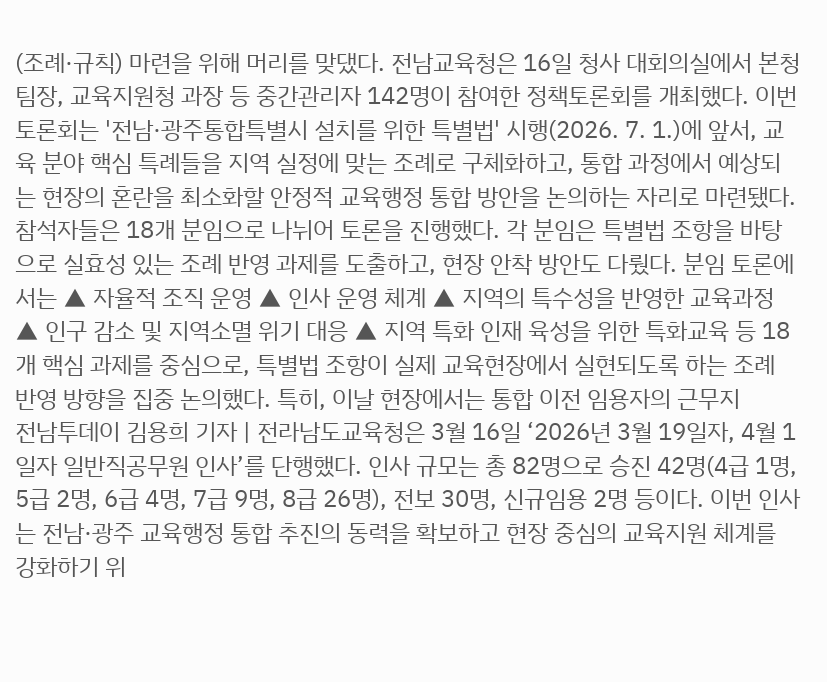(조례·규칙) 마련을 위해 머리를 맞댔다. 전남교육청은 16일 청사 대회의실에서 본청 팀장, 교육지원청 과장 등 중간관리자 142명이 참여한 정책토론회를 개최했다. 이번 토론회는 '전남·광주통합특별시 설치를 위한 특별법' 시행(2026. 7. 1.)에 앞서, 교육 분야 핵심 특례들을 지역 실정에 맞는 조례로 구체화하고, 통합 과정에서 예상되는 현장의 혼란을 최소화할 안정적 교육행정 통합 방안을 논의하는 자리로 마련됐다. 참석자들은 18개 분임으로 나뉘어 토론을 진행했다. 각 분임은 특별법 조항을 바탕으로 실효성 있는 조례 반영 과제를 도출하고, 현장 안착 방안도 다뤘다. 분임 토론에서는 ▲ 자율적 조직 운영 ▲ 인사 운영 체계 ▲ 지역의 특수성을 반영한 교육과정 ▲ 인구 감소 및 지역소멸 위기 대응 ▲ 지역 특화 인재 육성을 위한 특화교육 등 18개 핵심 과제를 중심으로, 특별법 조항이 실제 교육현장에서 실현되도록 하는 조례 반영 방향을 집중 논의했다. 특히, 이날 현장에서는 통합 이전 임용자의 근무지
전남투데이 김용희 기자 | 전라남도교육청은 3월 16일 ‘2026년 3월 19일자, 4월 1일자 일반직공무원 인사’를 단행했다. 인사 규모는 총 82명으로 승진 42명(4급 1명, 5급 2명, 6급 4명, 7급 9명, 8급 26명), 전보 30명, 신규임용 2명 등이다. 이번 인사는 전남·광주 교육행정 통합 추진의 동력을 확보하고 현장 중심의 교육지원 체계를 강화하기 위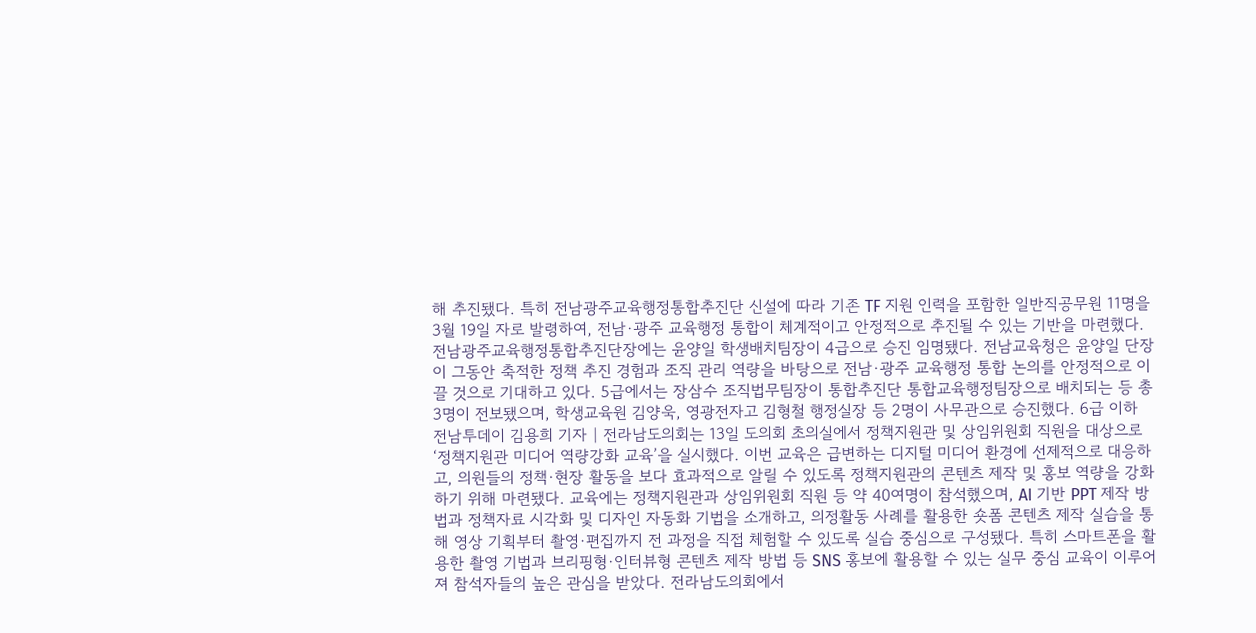해 추진됐다. 특히 전남광주교육행정통합추진단 신설에 따라 기존 TF 지원 인력을 포함한 일반직공무원 11명을 3월 19일 자로 발령하여, 전남·광주 교육행정 통합이 체계적이고 안정적으로 추진될 수 있는 기반을 마련했다. 전남광주교육행정통합추진단장에는 윤양일 학생배치팀장이 4급으로 승진 임명됐다. 전남교육청은 윤양일 단장이 그동안 축적한 정책 추진 경험과 조직 관리 역량을 바탕으로 전남·광주 교육행정 통합 논의를 안정적으로 이끌 것으로 기대하고 있다. 5급에서는 장삼수 조직법무팀장이 통합추진단 통합교육행정팀장으로 배치되는 등 총 3명이 전보됐으며, 학생교육원 김양욱, 영광전자고 김형철 행정실장 등 2명이 사무관으로 승진했다. 6급 이하
전남투데이 김용희 기자 | 전라남도의회는 13일 도의회 초의실에서 정책지원관 및 상임위원회 직원을 대상으로 ‘정책지원관 미디어 역량강화 교육’을 실시했다. 이번 교육은 급변하는 디지털 미디어 환경에 선제적으로 대응하고, 의원들의 정책·현장 활동을 보다 효과적으로 알릴 수 있도록 정책지원관의 콘텐츠 제작 및 홍보 역량을 강화하기 위해 마련됐다. 교육에는 정책지원관과 상임위원회 직원 등 약 40여명이 참석했으며, AI 기반 PPT 제작 방법과 정책자료 시각화 및 디자인 자동화 기법을 소개하고, 의정활동 사례를 활용한 숏폼 콘텐츠 제작 실습을 통해 영상 기획부터 촬영·편집까지 전 과정을 직접 체험할 수 있도록 실습 중심으로 구성됐다. 특히 스마트폰을 활용한 촬영 기법과 브리핑형·인터뷰형 콘텐츠 제작 방법 등 SNS 홍보에 활용할 수 있는 실무 중심 교육이 이루어져 참석자들의 높은 관심을 받았다. 전라남도의회에서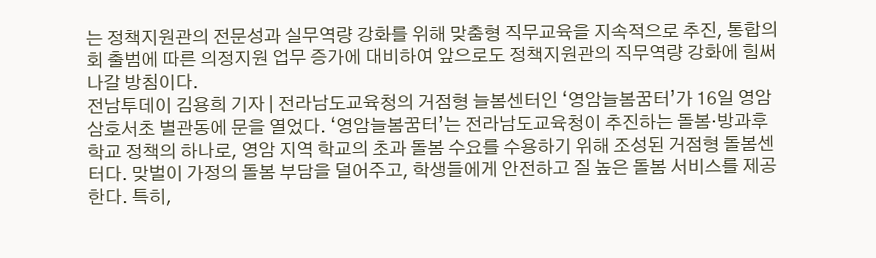는 정책지원관의 전문성과 실무역량 강화를 위해 맞춤형 직무교육을 지속적으로 추진, 통합의회 출범에 따른 의정지원 업무 증가에 대비하여 앞으로도 정책지원관의 직무역량 강화에 힘써 나갈 방침이다.
전남투데이 김용희 기자 | 전라남도교육청의 거점형 늘봄센터인 ‘영암늘봄꿈터’가 16일 영암 삼호서초 별관동에 문을 열었다. ‘영암늘봄꿈터’는 전라남도교육청이 추진하는 돌봄·방과후학교 정책의 하나로, 영암 지역 학교의 초과 돌봄 수요를 수용하기 위해 조성된 거점형 돌봄센터다. 맞벌이 가정의 돌봄 부담을 덜어주고, 학생들에게 안전하고 질 높은 돌봄 서비스를 제공한다. 특히,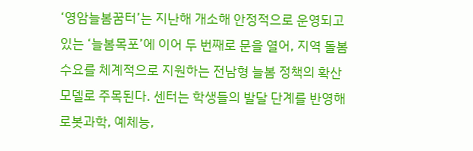‘영암늘봄꿈터’는 지난해 개소해 안정적으로 운영되고 있는 ‘늘봄목포’에 이어 두 번째로 문을 열어, 지역 돌봄 수요를 체계적으로 지원하는 전남형 늘봄 정책의 확산 모델로 주목된다. 센터는 학생들의 발달 단계를 반영해 로봇과학, 예체능,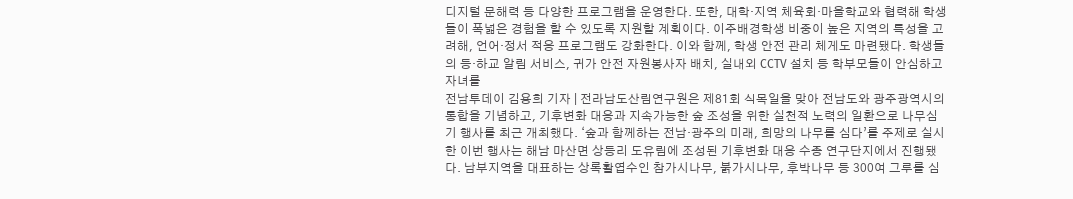디지털 문해력 등 다양한 프로그램을 운영한다. 또한, 대학‧지역 체육회‧마을학교와 협력해 학생들이 폭넓은 경험을 할 수 있도록 지원할 계획이다. 이주배경학생 비중이 높은 지역의 특성을 고려해, 언어‧정서 적응 프로그램도 강화한다. 이와 함께, 학생 안전 관리 체게도 마련됐다. 학생들의 등‧하교 알림 서비스, 귀가 안전 자원봉사자 배치, 실내외 CCTV 설치 등 학부모들이 안심하고 자녀를
전남투데이 김용희 기자 | 전라남도산림연구원은 제81회 식목일을 맞아 전남도와 광주광역시의 통합을 기념하고, 기후변화 대응과 지속가능한 숲 조성을 위한 실천적 노력의 일환으로 나무심기 행사를 최근 개최했다. ‘숲과 함께하는 전남·광주의 미래, 희망의 나무를 심다’를 주제로 실시한 이번 행사는 해남 마산면 상등리 도유림에 조성된 기후변화 대응 수종 연구단지에서 진행됐다. 남부지역을 대표하는 상록활엽수인 참가시나무, 붉가시나무, 후박나무 등 300여 그루를 심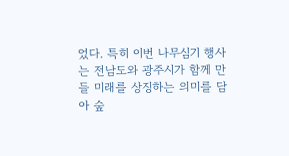었다. 특히 이번 나무심기 행사는 전남도와 광주시가 함께 만들 미래를 상징하는 의미를 담아 숲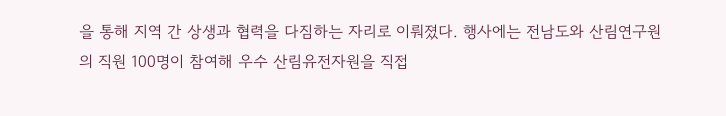을 통해 지역 간 상생과 협력을 다짐하는 자리로 이뤄졌다. 행사에는 전남도와 산림연구원의 직원 100명이 참여해 우수 산림유전자원을 직접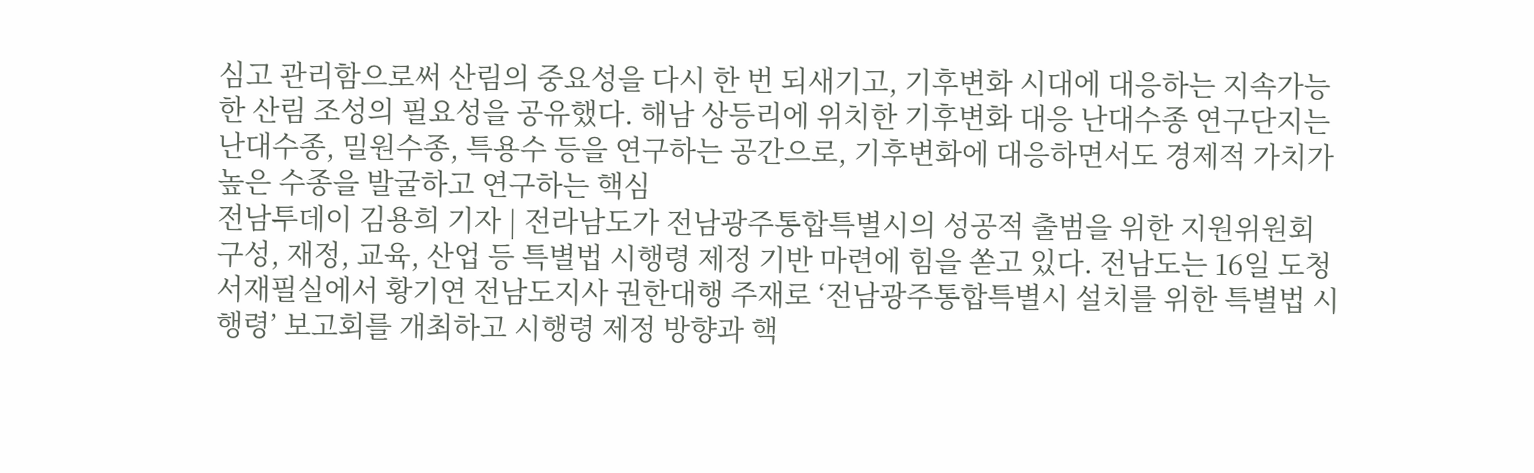심고 관리함으로써 산림의 중요성을 다시 한 번 되새기고, 기후변화 시대에 대응하는 지속가능한 산림 조성의 필요성을 공유했다. 해남 상등리에 위치한 기후변화 대응 난대수종 연구단지는 난대수종, 밀원수종, 특용수 등을 연구하는 공간으로, 기후변화에 대응하면서도 경제적 가치가 높은 수종을 발굴하고 연구하는 핵심
전남투데이 김용희 기자 | 전라남도가 전남광주통합특별시의 성공적 출범을 위한 지원위원회 구성, 재정, 교육, 산업 등 특별법 시행령 제정 기반 마련에 힘을 쏟고 있다. 전남도는 16일 도청 서재필실에서 황기연 전남도지사 권한대행 주재로 ‘전남광주통합특별시 설치를 위한 특별법 시행령’ 보고회를 개최하고 시행령 제정 방향과 핵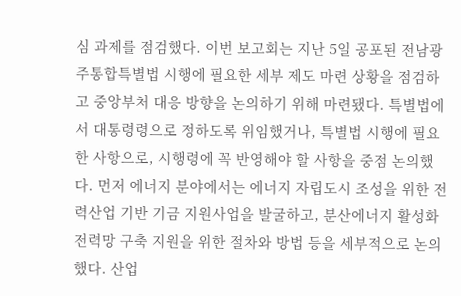심 과제를 점검했다. 이번 보고회는 지난 5일 공포된 전남광주통합특별법 시행에 필요한 세부 제도 마련 상황을 점검하고 중앙부처 대응 방향을 논의하기 위해 마련됐다. 특별법에서 대통령령으로 정하도록 위임했거나, 특별법 시행에 필요한 사항으로, 시행령에 꼭 반영해야 할 사항을 중점 논의했다. 먼저 에너지 분야에서는 에너지 자립도시 조성을 위한 전력산업 기반 기금 지원사업을 발굴하고, 분산에너지 활성화 전력망 구축 지원을 위한 절차와 방법 등을 세부적으로 논의했다. 산업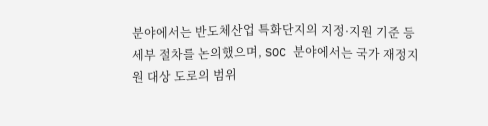분야에서는 반도체산업 특화단지의 지정·지원 기준 등 세부 절차를 논의했으며, SOC 분야에서는 국가 재정지원 대상 도로의 범위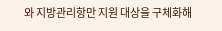와 지방관리항만 지원 대상을 구체화해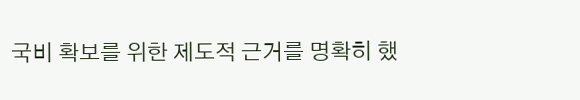국비 확보를 위한 제도적 근거를 명확히 했